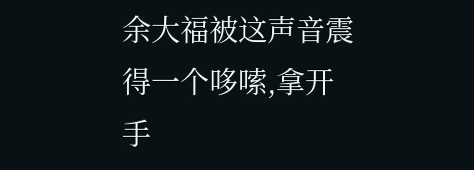余大福被这声音震得一个哆嗦,拿开手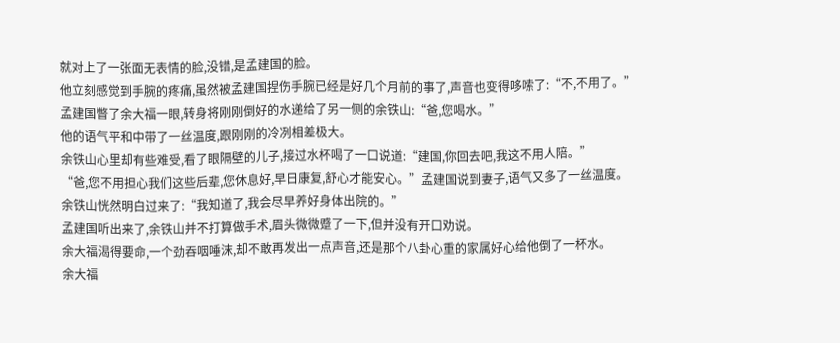就对上了一张面无表情的脸,没错,是孟建国的脸。
他立刻感觉到手腕的疼痛,虽然被孟建国捏伤手腕已经是好几个月前的事了,声音也变得哆嗦了:“不,不用了。”
孟建国瞥了余大福一眼,转身将刚刚倒好的水递给了另一侧的余铁山:“爸,您喝水。”
他的语气平和中带了一丝温度,跟刚刚的冷冽相差极大。
余铁山心里却有些难受,看了眼隔壁的儿子,接过水杯喝了一口说道:“建国,你回去吧,我这不用人陪。”
“爸,您不用担心我们这些后辈,您休息好,早日康复,舒心才能安心。”孟建国说到妻子,语气又多了一丝温度。
余铁山恍然明白过来了:“我知道了,我会尽早养好身体出院的。”
孟建国听出来了,余铁山并不打算做手术,眉头微微蹙了一下,但并没有开口劝说。
余大福渴得要命,一个劲吞咽唾沫,却不敢再发出一点声音,还是那个八卦心重的家属好心给他倒了一杯水。
余大福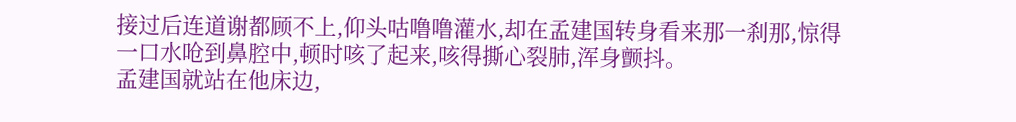接过后连道谢都顾不上,仰头咕噜噜灌水,却在孟建国转身看来那一刹那,惊得一口水呛到鼻腔中,顿时咳了起来,咳得撕心裂肺,浑身颤抖。
孟建国就站在他床边,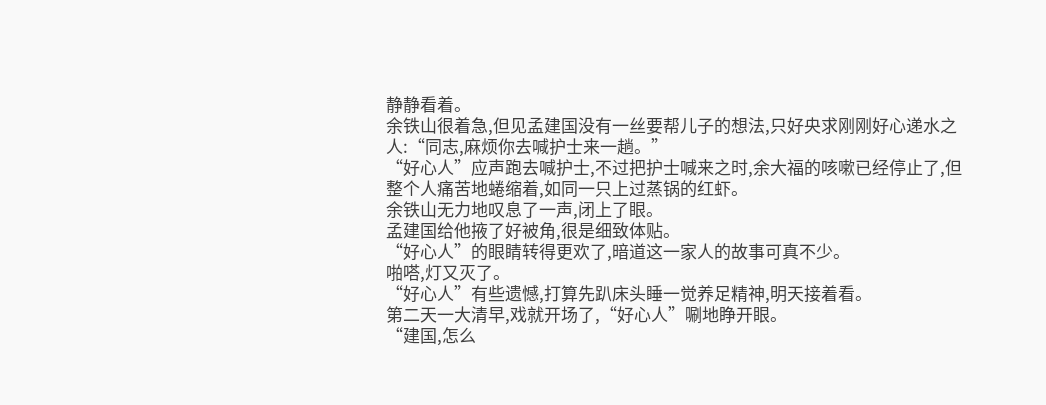静静看着。
余铁山很着急,但见孟建国没有一丝要帮儿子的想法,只好央求刚刚好心递水之人:“同志,麻烦你去喊护士来一趟。”
“好心人”应声跑去喊护士,不过把护士喊来之时,余大福的咳嗽已经停止了,但整个人痛苦地蜷缩着,如同一只上过蒸锅的红虾。
余铁山无力地叹息了一声,闭上了眼。
孟建国给他掖了好被角,很是细致体贴。
“好心人”的眼睛转得更欢了,暗道这一家人的故事可真不少。
啪嗒,灯又灭了。
“好心人”有些遗憾,打算先趴床头睡一觉养足精神,明天接着看。
第二天一大清早,戏就开场了,“好心人”唰地睁开眼。
“建国,怎么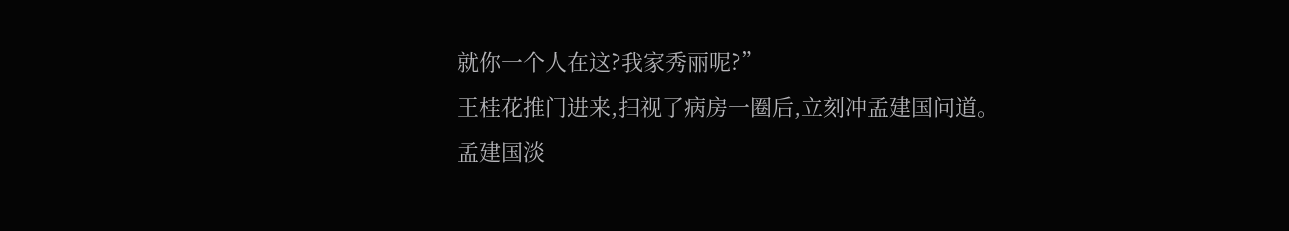就你一个人在这?我家秀丽呢?”
王桂花推门进来,扫视了病房一圈后,立刻冲孟建国问道。
孟建国淡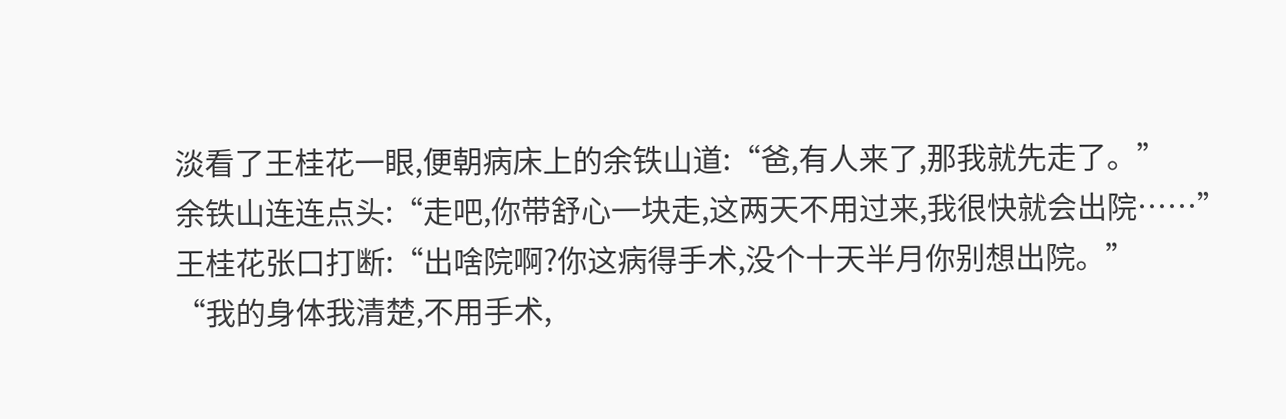淡看了王桂花一眼,便朝病床上的余铁山道:“爸,有人来了,那我就先走了。”
余铁山连连点头:“走吧,你带舒心一块走,这两天不用过来,我很快就会出院……”
王桂花张口打断:“出啥院啊?你这病得手术,没个十天半月你别想出院。”
“我的身体我清楚,不用手术,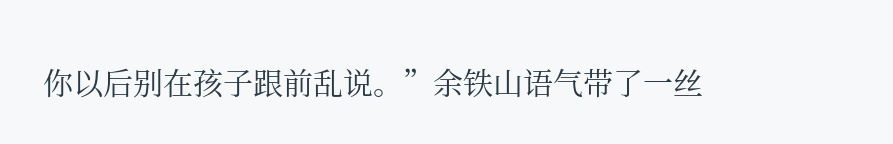你以后别在孩子跟前乱说。”余铁山语气带了一丝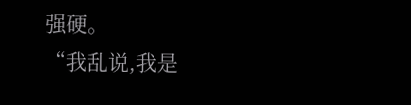强硬。
“我乱说,我是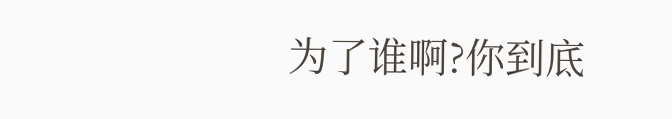为了谁啊?你到底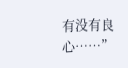有没有良心……”